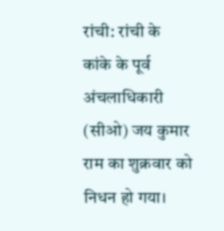रांची: रांची के कांके के पूर्व अंचलाधिकारी (सीओ) जय कुमार राम का शुक्रवार को निधन हो गया।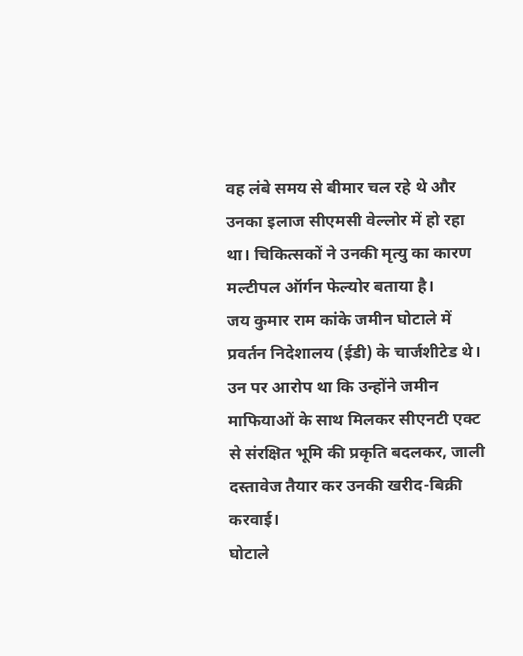वह लंबे समय से बीमार चल रहे थे और उनका इलाज सीएमसी वेल्लोर में हो रहा था। चिकित्सकों ने उनकी मृत्यु का कारण मल्टीपल ऑर्गन फेल्योर बताया है।
जय कुमार राम कांके जमीन घोटाले में प्रवर्तन निदेशालय (ईडी) के चार्जशीटेड थे। उन पर आरोप था कि उन्होंने जमीन माफियाओं के साथ मिलकर सीएनटी एक्ट से संरक्षित भूमि की प्रकृति बदलकर, जाली दस्तावेज तैयार कर उनकी खरीद-बिक्री करवाई।
घोटाले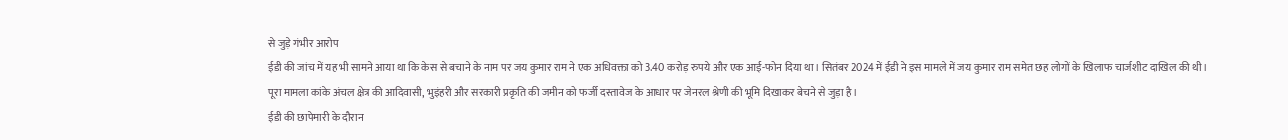से जुड़े गंभीर आरोप
ईडी की जांच में यह भी सामने आया था कि केस से बचाने के नाम पर जय कुमार राम ने एक अधिवक्ता को 3.40 करोड़ रुपये और एक आई-फोन दिया था। सितंबर 2024 में ईडी ने इस मामले में जय कुमार राम समेत छह लोगों के खिलाफ चार्जशीट दाखिल की थी।
पूरा मामला कांके अंचल क्षेत्र की आदिवासी, भुइंहरी और सरकारी प्रकृति की जमीन को फर्जी दस्तावेज के आधार पर जेनरल श्रेणी की भूमि दिखाकर बेचने से जुड़ा है।
ईडी की छापेमारी के दौरान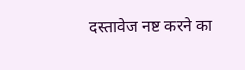दस्तावेज नष्ट करने का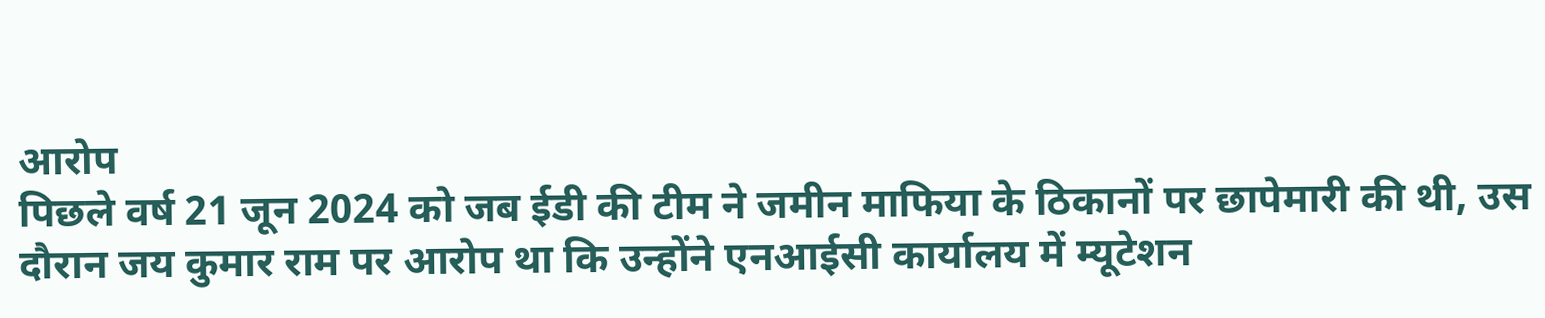आरोप
पिछले वर्ष 21 जून 2024 को जब ईडी की टीम ने जमीन माफिया के ठिकानों पर छापेमारी की थी, उस दौरान जय कुमार राम पर आरोप था कि उन्होंने एनआईसी कार्यालय में म्यूटेशन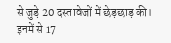से जुड़े 20 दस्तावेजों में छेड़छाड़ की। इनमें से 17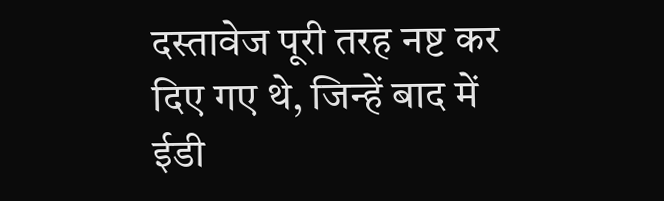दस्तावेज पूरी तरह नष्ट कर दिए गए थे, जिन्हें बाद में ईडी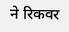ने रिकवर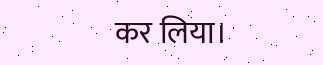कर लिया।